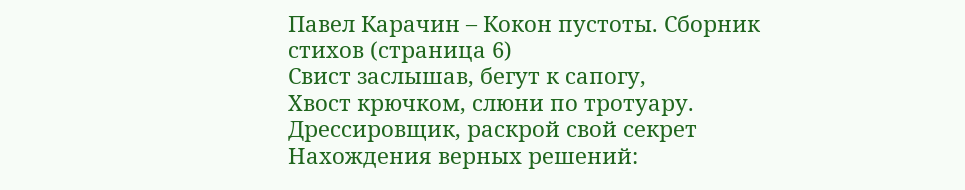Павел Карачин – Кокон пустоты. Сборник стихов (страница 6)
Свист заслышав, бегут к сапогу,
Хвост крючком, слюни по тротуару.
Дрессировщик, раскрой свой секрет
Нахождения верных решений: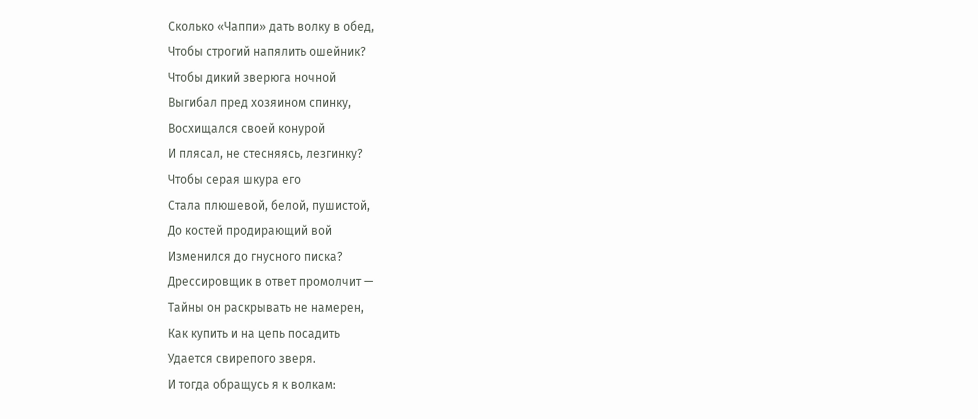Сколько «Чаппи» дать волку в обед,
Чтобы строгий напялить ошейник?
Чтобы дикий зверюга ночной
Выгибал пред хозяином спинку,
Восхищался своей конурой
И плясал, не стесняясь, лезгинку?
Чтобы серая шкура его
Стала плюшевой, белой, пушистой,
До костей продирающий вой
Изменился до гнусного писка?
Дрессировщик в ответ промолчит —
Тайны он раскрывать не намерен,
Как купить и на цепь посадить
Удается свирепого зверя.
И тогда обращусь я к волкам: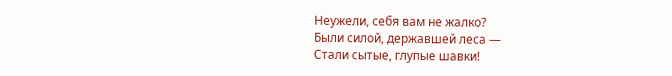Неужели, себя вам не жалко?
Были силой, державшей леса —
Стали сытые, глупые шавки!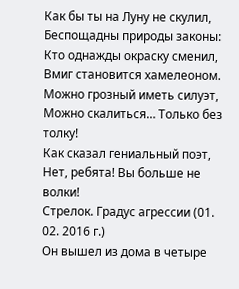Как бы ты на Луну не скулил,
Беспощадны природы законы:
Кто однажды окраску сменил,
Вмиг становится хамелеоном.
Можно грозный иметь силуэт,
Можно скалиться… Только без толку!
Как сказал гениальный поэт,
Нет, ребята! Вы больше не волки!
Стрелок. Градус агрессии (01. 02. 2016 г.)
Он вышел из дома в четыре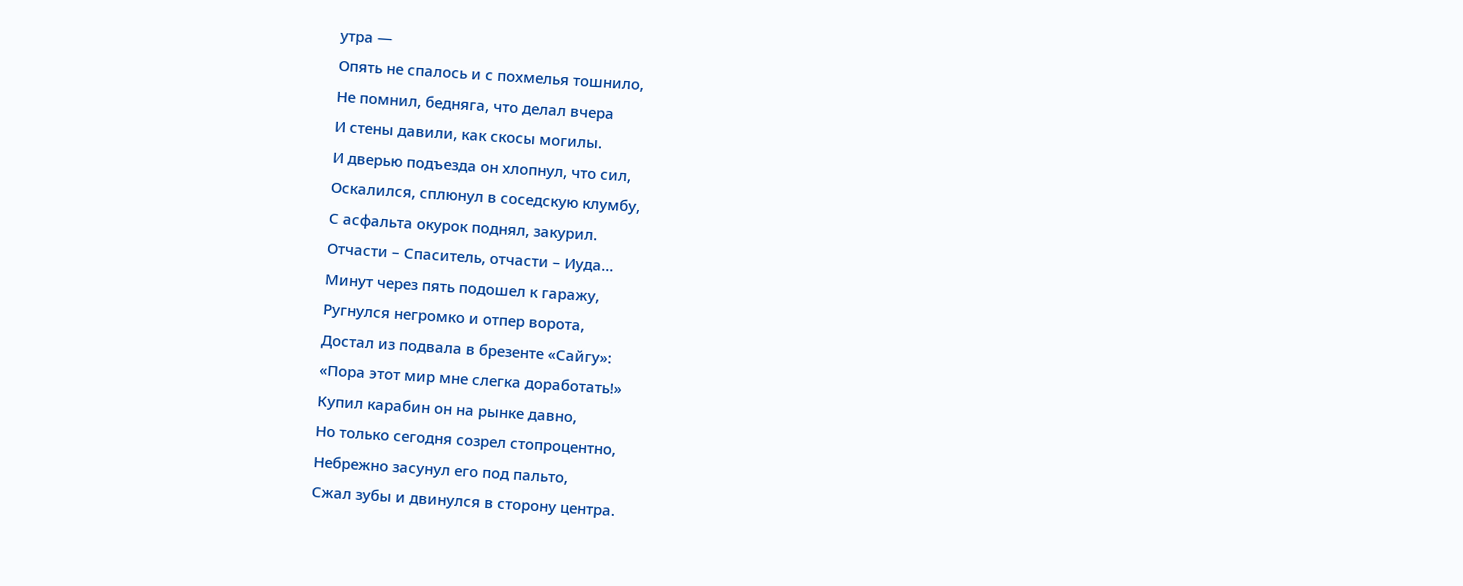утра —
Опять не спалось и с похмелья тошнило,
Не помнил, бедняга, что делал вчера
И стены давили, как скосы могилы.
И дверью подъезда он хлопнул, что сил,
Оскалился, сплюнул в соседскую клумбу,
С асфальта окурок поднял, закурил.
Отчасти – Спаситель, отчасти – Иуда…
Минут через пять подошел к гаражу,
Ругнулся негромко и отпер ворота,
Достал из подвала в брезенте «Сайгу»:
«Пора этот мир мне слегка доработать!»
Купил карабин он на рынке давно,
Но только сегодня созрел стопроцентно,
Небрежно засунул его под пальто,
Сжал зубы и двинулся в сторону центра.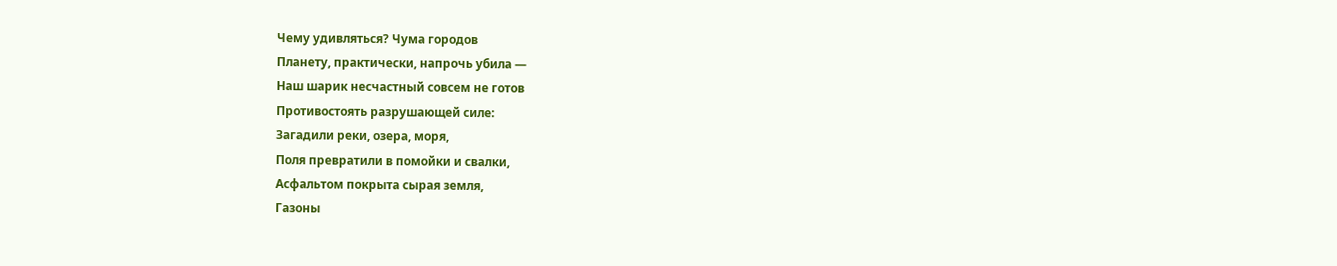Чему удивляться? Чума городов
Планету, практически, напрочь убила —
Наш шарик несчастный совсем не готов
Противостоять разрушающей силе:
Загадили реки, озера, моря,
Поля превратили в помойки и свалки,
Асфальтом покрыта сырая земля,
Газоны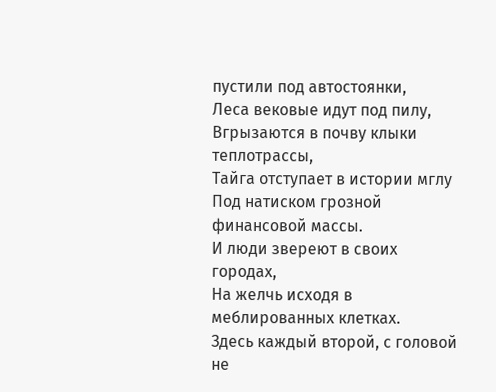пустили под автостоянки,
Леса вековые идут под пилу,
Вгрызаются в почву клыки теплотрассы,
Тайга отступает в истории мглу
Под натиском грозной финансовой массы.
И люди звереют в своих городах,
На желчь исходя в меблированных клетках.
Здесь каждый второй, с головой не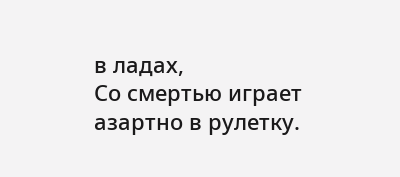в ладах,
Со смертью играет азартно в рулетку.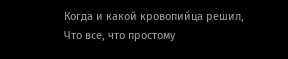Когда и какой кровопийца решил,
Что все, что простому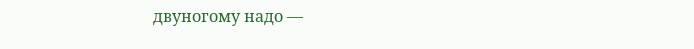двуногому надо —